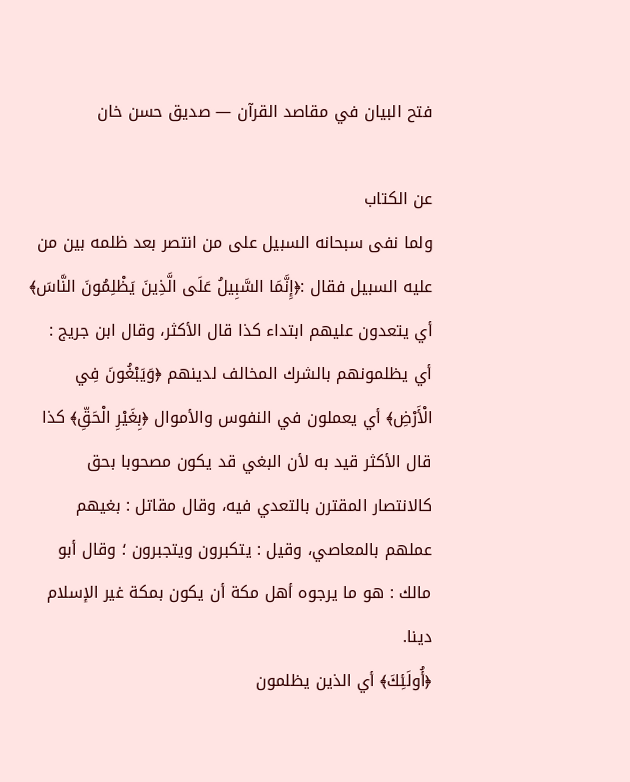فتح البيان في مقاصد القرآن — صديق حسن خان

عن الكتاب
ولما نفى سبحانه السبيل على من انتصر بعد ظلمه بين من عليه السبيل فقال :﴿إِنَّمَا السَّبِيلُ عَلَى الَّذِينَ يَظْلِمُونَ النَّاسَ﴾ أي يتعدون عليهم ابتداء كذا قال الأكثر، وقال ابن جريج : أي يظلمونهم بالشرك المخالف لدينهم ﴿وَيَبْغُونَ فِي الْأَرْضِ﴾ أي يعملون في النفوس والأموال ﴿بِغَيْرِ الْحَقِّ﴾ كذا قال الأكثر قيد به لأن البغي قد يكون مصحوبا بحق كالانتصار المقترن بالتعدي فيه، وقال مقاتل : بغيهم عملهم بالمعاصي، وقيل : يتكبرون ويتجبرون ؛ وقال أبو مالك : هو ما يرجوه أهل مكة أن يكون بمكة غير الإسلام دينا.
﴿أُولَئِكَ﴾ أي الذين يظلمون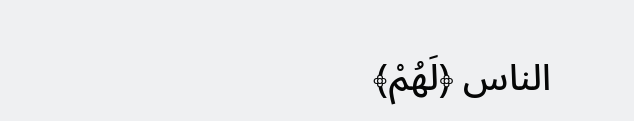الناس ﴿لَهُمْ﴾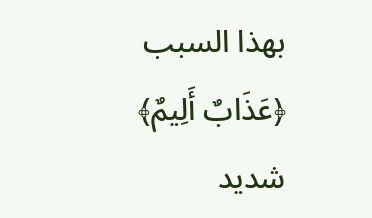بهذا السبب ﴿عَذَابٌ أَلِيمٌ﴾ شديد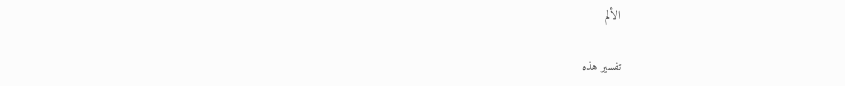الألم

تفسير هذه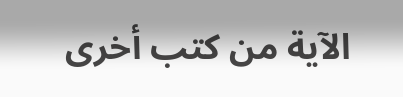الآية من كتب أخرى